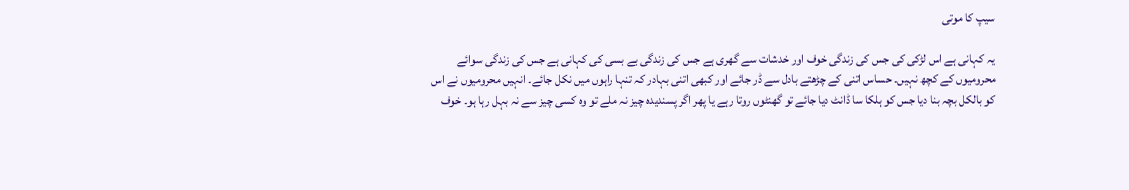سیپ کا موتی

یہ کہانی ہے اس لڑکی کی جس کی زندگی خوف اور خدشات سے گھری ہے جس کی زندگی بے بسی کی کہانی ہے جس کی زندگی سوائے محرومیوں کے کچھ نہیں۔ حساس اتنی کے چڑھتے بادل سے ڈر جائے اور کبھی اتنی بہادر کہ تنہا راہوں میں نکل جائے۔ انہیں محرومیوں نے اس کو بالکل بچہ بنا دیا جس کو ہلکا سا ڈانٹ دیا جائے تو گھنٹوں روتا رہے یا پھر اگر پسندیدہ چیز نہ ملے تو وہ کسی چیز سے نہ بہل رہا ہو۔ خوف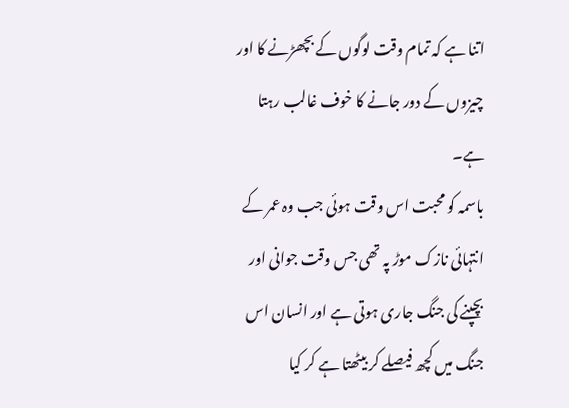اتنا ہے کہ تمام وقت لوگوں کے بچھڑنے کا اور چیزوں کے دور جانے کا خوف غالب رہتا ہے۔
باسمہ کو محبت اس وقت ہوئی جب وہ عمر کے انتہائی نازک موڑ پہ تھی جس وقت جوانی اور بچپنے کی جنگ جاری ہوتی ہے اور انسان اس جنگ میں کچھ فیصلے کر بیٹھتا ہے کر کیا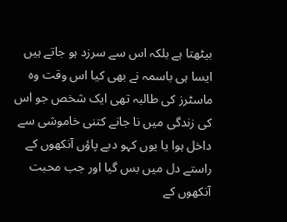بیٹھتا ہے بلکہ اس سے سرزد ہو جاتے ہیں ایسا ہی باسمہ نے بھی کیا اس وقت وہ ماسٹرز کی طالبہ تھی ایک شخص جو اس کی زندگی میں نا جانے کتنی خاموشی سے داخل ہوا یا یوں کہو دبے پاؤں آنکھوں کے راستے دل میں بس گیا اور جب محبت آنکھوں کے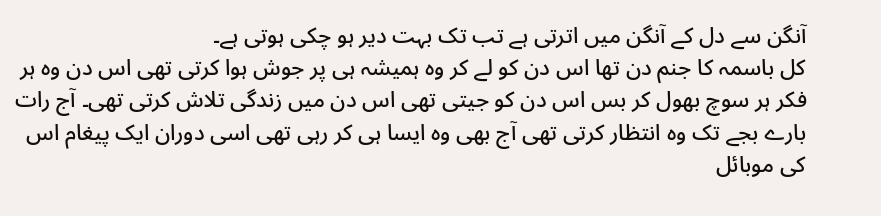آنگن سے دل کے آنگن میں اترتی ہے تب تک بہت دیر ہو چکی ہوتی ہے۔
کل باسمہ کا جنم دن تھا اس دن کو لے کر وہ ہمیشہ ہی پر جوش ہوا کرتی تھی اس دن وہ ہر فکر ہر سوچ بھول کر بس اس دن کو جیتی تھی اس دن میں زندگی تلاش کرتی تھی۔ آج رات بارے بجے تک وہ انتظار کرتی تھی آج بھی وہ ایسا ہی کر رہی تھی اسی دوران ایک پیغام اس کی موبائل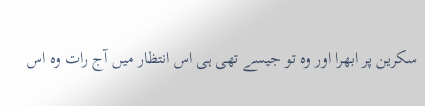سکرین پر ابھرا اور وہ تو جیسے تھی ہی اس انتظار میں آج رات وہ اس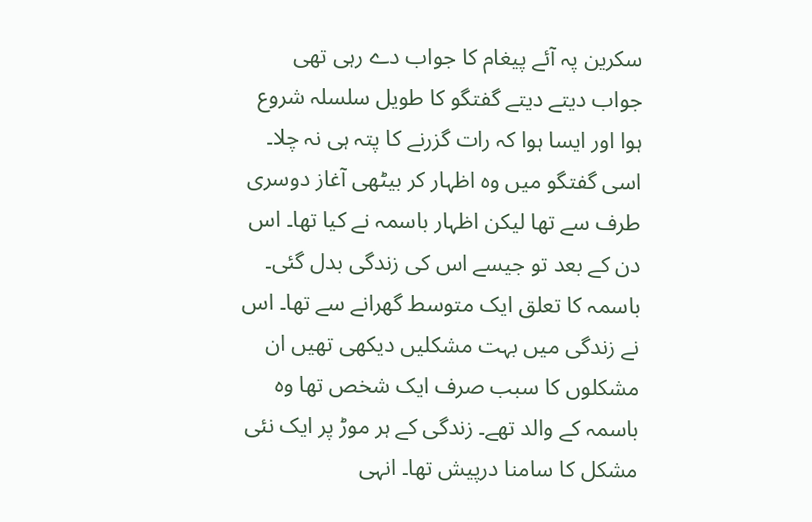سکرین پہ آئے پیغام کا جواب دے رہی تھی جواب دیتے دیتے گفتگو کا طویل سلسلہ شروع ہوا اور ایسا ہوا کہ رات گزرنے کا پتہ ہی نہ چلا۔ اسی گفتگو میں وہ اظہار کر بیٹھی آغاز دوسری طرف سے تھا لیکن اظہار باسمہ نے کیا تھا۔ اس دن کے بعد تو جیسے اس کی زندگی بدل گئی۔
باسمہ کا تعلق ایک متوسط گھرانے سے تھا۔ اس نے زندگی میں بہت مشکلیں دیکھی تھیں ان مشکلوں کا سبب صرف ایک شخص تھا وہ باسمہ کے والد تھے۔ زندگی کے ہر موڑ پر ایک نئی مشکل کا سامنا درپیش تھا۔ انہی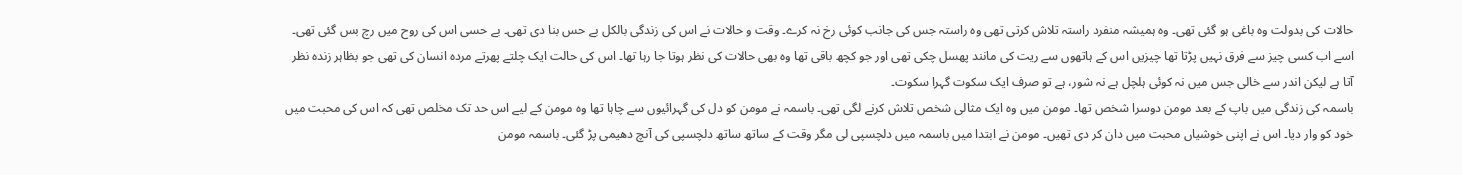حالات کی بدولت وہ باغی ہو گئی تھی۔ وہ ہمیشہ منفرد راستہ تلاش کرتی تھی وہ راستہ جس کی جانب کوئی رخ نہ کرے۔ وقت و حالات نے اس کی زندگی بالکل بے حس بنا دی تھی۔ بے حسی اس کی روح میں رچ بس گئی تھی۔ اسے اب کسی چیز سے فرق نہیں پڑتا تھا چیزیں اس کے ہاتھوں سے ریت کی مانند پھسل چکی تھی اور جو کچھ باقی تھا وہ بھی حالات کی نظر ہوتا جا رہا تھا۔ اس کی حالت ایک چلتے پھرتے مردہ انسان کی تھی جو بظاہر زندہ نظر آتا ہے لیکن اندر سے خالی جس میں نہ کوئی ہلچل ہے نہ شور، ہے تو صرف ایک سکوت گہرا سکوت۔
باسمہ کی زندگی میں باپ کے بعد مومن دوسرا شخص تھا۔ مومن میں وہ ایک مثالی شخص تلاش کرنے لگی تھی۔ باسمہ نے مومن کو دل کی گہرائیوں سے چاہا تھا وہ مومن کے لیے اس حد تک مخلص تھی کہ اس کی محبت میں خود کو وار دیا۔ اس نے اپنی خوشیاں محبت میں دان کر دی تھیں۔ مومن نے ابتدا میں باسمہ میں دلچسپی لی مگر وقت کے ساتھ ساتھ دلچسپی کی آنچ دھیمی پڑ گئی۔ باسمہ مومن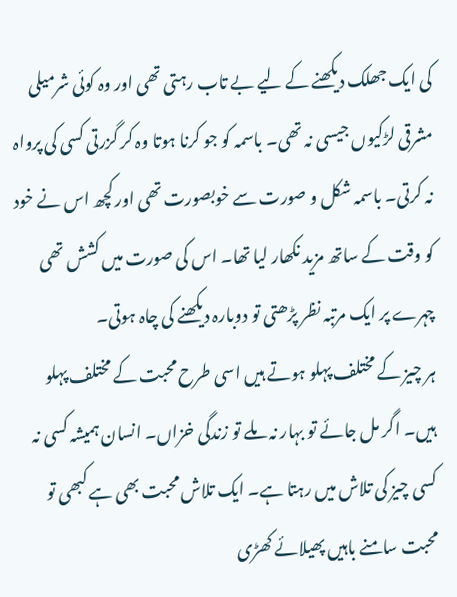کی ایک جھلک دیکھنے کے لیے بے تاب رہتی تھی اور وہ کوئی شرمیلی مشرقی لڑکیوں جیسی نہ تھی۔ باسمہ کو جو کرنا ہوتا وہ کر گزرتی کسی کی پرواہ نہ کرتی۔ باسمہ شکل و صورت سے خوبصورت تھی اور کچھ اس نے خود کو وقت کے ساتھ مزید نکھار لیا تھا۔ اس کی صورت میں کشش تھی چہرے پر ایک مرتبہ نظر پڑھتی تو دوبارہ دیکھنے کی چاہ ہوتی۔
ہر چیز کے مختلف پہلو ہوتے ہیں اسی طرح محبت کے مختلف پہلو ہیں۔ اگر مل جائے تو بہار نہ ملے تو زندگی خزاں۔ انسان ہمیشہ کسی نہ کسی چیز کی تلاش میں رہتا ہے۔ ایک تلاش محبت بھی ہے کبھی تو محبت سامنے باہیں پھیلائے کھڑی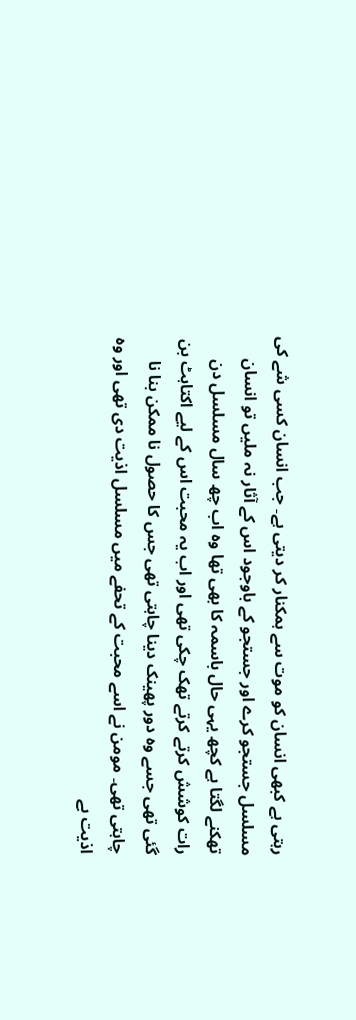رہتی ہے کبھی انسان کو موت سے ہمکنار کر دیتی ہے۔ جب انسان کسی شے کی مسلسل جستجو کرے اور جستجو کے باوجود اس کے آثار نہ ملیں تو انسان تھکنے لگتا ہے کچھ یہی حال باسمہ کا بھی تھا وہ اب چھ سال مسلسل دن رات کوشش کرتے کرتے تھک چکی تھی اور اب یہ محبت اس کے لیے اکتاہٹ بن گئی تھی جسے وہ دور پھینک دینا چاہتی تھی جس کا حصول نا ممکن بنا نا چاہتی تھی۔ مومن نے اسے محبت کے تحفے میں مسلسل اذیت دی تھی اور وہ اذیت بے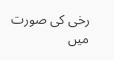رخی کی صورت میں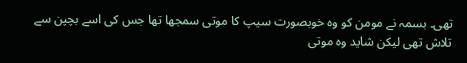تھی۔ بسمہ نے مومن کو وہ خوبصورت سیپ کا موتی سمجھا تھا جس کی اسے بچپن سے تلاش تھی لیکن شاید وہ موتی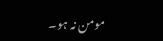مومن نہ ہو۔